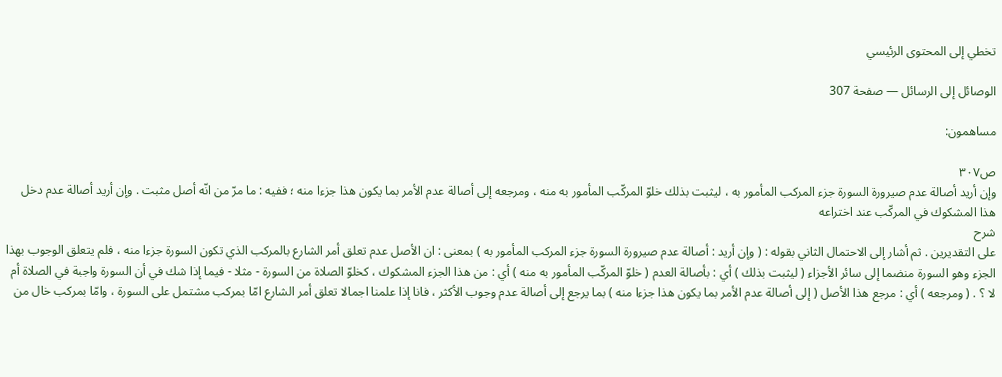تخطي إلى المحتوى الرئيسي

الوصائل إلى الرسائل — صفحة 307

مساهمون:

ص٣٠٧
وإن أريد أصالة عدم صيرورة السورة جزء المركب المأمور به ، ليثبت بذلك خلوّ المركّب المأمور به منه ، ومرجعه إلى أصالة عدم الأمر بما يكون هذا جزءا منه ؛ ففيه : ما مرّ من انّه أصل مثبت . وإن أريد أصالة عدم دخل هذا المشكوك في المركّب عند اختراعه
شرح
على التقديرين . ثم أشار إلى الاحتمال الثاني بقوله : ( وإن أريد : أصالة عدم صيرورة السورة جزء المركب المأمور به ) بمعنى : ان الأصل عدم تعلق أمر الشارع بالمركب الذي تكون السورة جزءا منه ، فلم يتعلق الوجوب بهذا الجزء وهو السورة منضما إلى سائر الأجزاء ( ليثبت بذلك ) أي : بأصالة العدم ( خلوّ المركّب المأمور به منه ) أي : من هذا الجزء المشكوك ، كخلوّ الصلاة من السورة - مثلا - فيما إذا شك في أن السورة واجبة في الصلاة أم لا ؟ . ( ومرجعه ) أي : مرجع هذا الأصل ( إلى أصالة عدم الأمر بما يكون هذا جزءا منه ) بما يرجع إلى أصالة عدم وجوب الأكثر ، فانا إذا علمنا اجمالا تعلق أمر الشارع امّا بمركب مشتمل على السورة ، وامّا بمركب خال من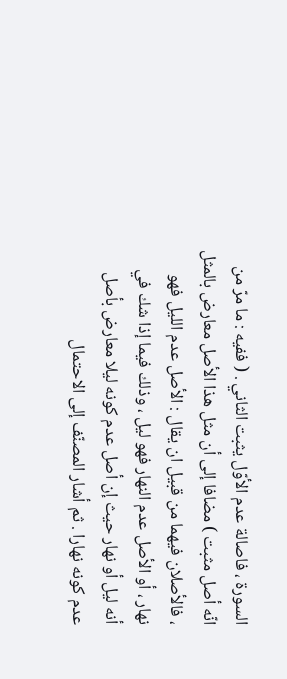السورة ، فاصالة عدم الأوّل يثبت الثاني . ( ففيه : ما مرّ من انّه أصل مثبت ) مضافا إلى أن مثل هذا الأصل معارض بالمثل ، فالأصلان فيهما من قبيل ان يقال : الأصل عدم الليل فهو نهار ، أو الأصل عدم النهار فهو ليل ، وذلك فيما إذا شك في أنه ليل أو نهار حيث إن أصل عدم كونه ليلا معارض بأصل عدم كونه نهارا . ثم أشار المصنّف إلى الاحتمال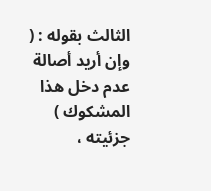الثالث بقوله : ( وإن أريد أصالة عدم دخل هذا المشكوك ) جزئيته ،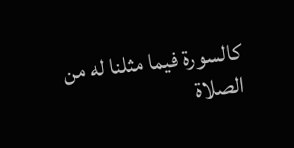كالسورة فيما مثلنا له من الصلاة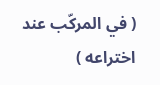( في المركّب عند اختراعه )